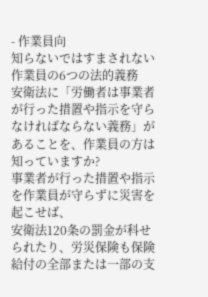- 作業員向
知らないではすまされない 作業員の6つの法的義務
安衛法に「労働者は事業者が行った措置や指示を守らなければならない義務」があることを、作業員の方は知っていますか?
事業者が行った措置や指示を作業員が守らずに災害を起こせば、
安衛法120条の罰金が科せられたり、労災保険も保険給付の全部または一部の支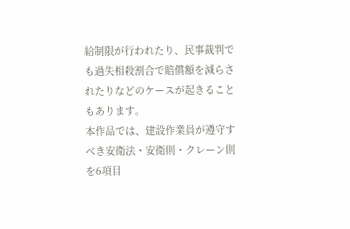給制限が行われたり、民事裁判でも過失相殺割合で賠償額を減らされたりなどのケースが起きることもあります。
本作品では、建設作業員が遵守すべき安衛法・安衛則・クレーン則を6項目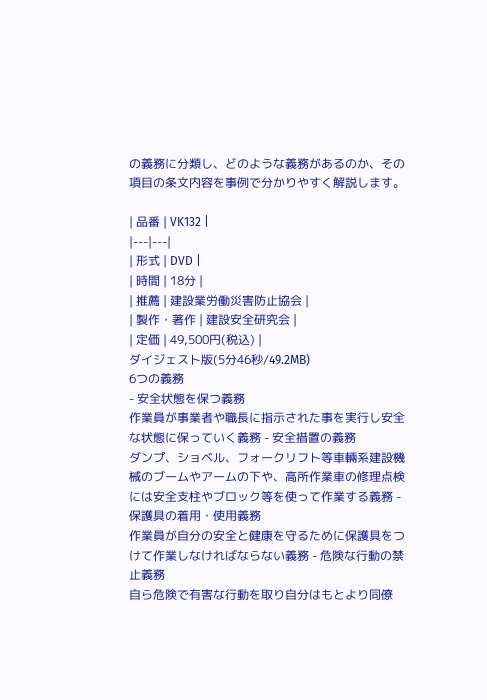の義務に分類し、どのような義務があるのか、その項目の条文内容を事例で分かりやすく解説します。

| 品番 | VK132 |
|---|---|
| 形式 | DVD |
| 時間 | 18分 |
| 推薦 | 建設業労働災害防止協会 |
| 製作・著作 | 建設安全研究会 |
| 定価 | 49,500円(税込) |
ダイジェスト版(5分46秒/49.2MB)
6つの義務
- 安全状態を保つ義務
作業員が事業者や職長に指示された事を実行し安全な状態に保っていく義務 - 安全措置の義務
ダンプ、ショベル、フォークリフト等車輛系建設機械のブームやアームの下や、高所作業車の修理点検には安全支柱やブロック等を使って作業する義務 - 保護具の着用・使用義務
作業員が自分の安全と健康を守るために保護具をつけて作業しなければならない義務 - 危険な行動の禁止義務
自ら危険で有害な行動を取り自分はもとより同僚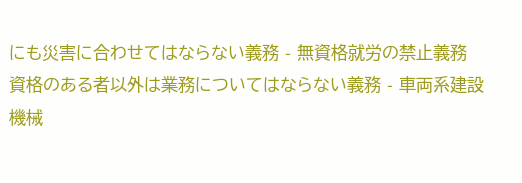にも災害に合わせてはならない義務 - 無資格就労の禁止義務
資格のある者以外は業務についてはならない義務 - 車両系建設機械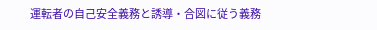運転者の自己安全義務と誘導・合図に従う義務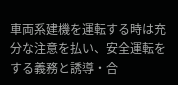車両系建機を運転する時は充分な注意を払い、安全運転をする義務と誘導・合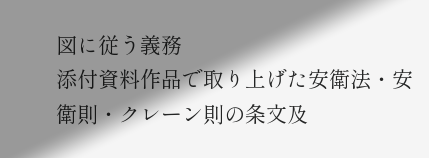図に従う義務
添付資料作品で取り上げた安衛法・安衛則・クレーン則の条文及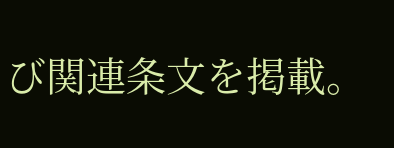び関連条文を掲載。